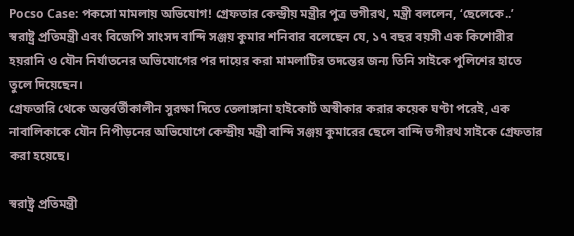Pocso Case: পকসো মামলায় অভিযোগ! গ্রেফতার কেন্দ্রীয় মন্ত্রীর পুত্র ভগীরথ, মন্ত্রী বললেন, ‘ছেলেকে..’
স্বরাষ্ট্র প্রতিমন্ত্রী এবং বিজেপি সাংসদ বান্দি সঞ্জয় কুমার শনিবার বলেছেন যে, ১৭ বছর বয়সী এক কিশোরীর হয়রানি ও যৌন নির্যাতনের অভিযোগের পর দায়ের করা মামলাটির তদন্তের জন্য তিনি সাইকে পুলিশের হাতে তুলে দিয়েছেন।
গ্রেফতারি থেকে অন্তর্বর্তীকালীন সুরক্ষা দিতে তেলাঙ্গানা হাইকোর্ট অস্বীকার করার কয়েক ঘণ্টা পরেই, এক নাবালিকাকে যৌন নিপীড়নের অভিযোগে কেন্দ্রীয় মন্ত্রী বান্দি সঞ্জয় কুমারের ছেলে বান্দি ভগীরথ সাইকে গ্রেফতার করা হয়েছে।

স্বরাষ্ট্র প্রতিমন্ত্রী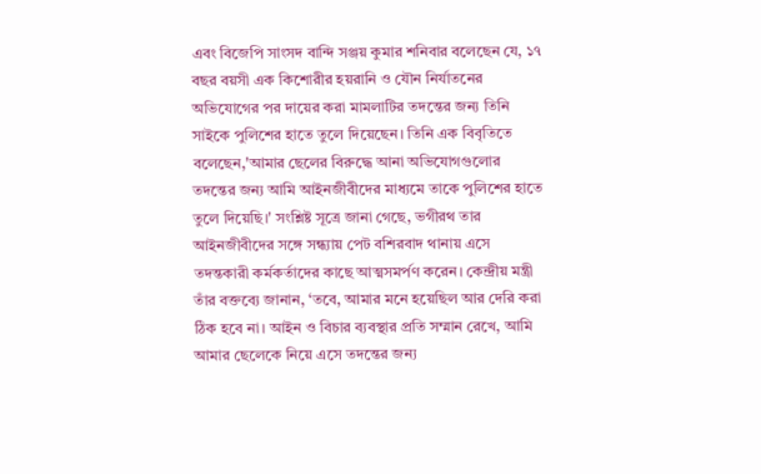এবং বিজেপি সাংসদ বান্দি সঞ্জয় কুমার শনিবার বলেছেন যে, ১৭ বছর বয়সী এক কিশোরীর হয়রানি ও যৌন নির্যাতনের অভিযোগের পর দায়ের করা মামলাটির তদন্তের জন্য তিনি সাইকে পুলিশের হাতে তুলে দিয়েছেন। তিনি এক বিবৃতিতে বলেছেন,'আমার ছেলের বিরুদ্ধে আনা অভিযোগগুলোর তদন্তের জন্য আমি আইনজীবীদের মাধ্যমে তাকে পুলিশের হাতে তুলে দিয়েছি।' সংশ্লিষ্ট সূত্রে জানা গেছে, ভগীরথ তার আইনজীবীদের সঙ্গে সন্ধ্যায় পেট বশিরবাদ থানায় এসে তদন্তকারী কর্মকর্তাদের কাছে আত্মসমর্পণ করেন। কেন্দ্রীয় মন্ত্রী তাঁর বক্তব্যে জানান, ‘তবে, আমার মনে হয়েছিল আর দেরি করা ঠিক হবে না। আইন ও বিচার ব্যবস্থার প্রতি সম্মান রেখে, আমি আমার ছেলেকে নিয়ে এসে তদন্তের জন্য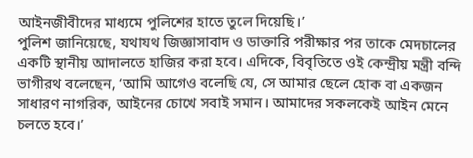আইনজীবীদের মাধ্যমে পুলিশের হাতে তুলে দিয়েছি।’
পুলিশ জানিয়েছে, যথাযথ জিজ্ঞাসাবাদ ও ডাক্তারি পরীক্ষার পর তাকে মেদচালের একটি স্থানীয় আদালতে হাজির করা হবে। এদিকে, বিবৃতিতে ওই কেন্দ্রীয় মন্ত্রী বন্দি ভাগীরথ বলেছেন, ‘আমি আগেও বলেছি যে, সে আমার ছেলে হোক বা একজন সাধারণ নাগরিক, আইনের চোখে সবাই সমান। আমাদের সকলকেই আইন মেনে চলতে হবে।’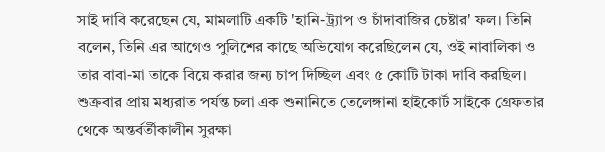সাই দাবি করেছেন যে, মামলাটি একটি 'হানি-ট্র্যাপ ও চাঁদাবাজির চেষ্টার' ফল। তিনি বলেন, তিনি এর আগেও পুলিশের কাছে অভিযোগ করেছিলেন যে, ওই নাবালিকা ও তার বাবা-মা তাকে বিয়ে করার জন্য চাপ দিচ্ছিল এবং ৫ কোটি টাকা দাবি করছিল। শুক্রবার প্রায় মধ্যরাত পর্যন্ত চলা এক শুনানিতে তেলেঙ্গানা হাইকোর্ট সাইকে গ্রেফতার থেকে অন্তর্বর্তীকালীন সুরক্ষা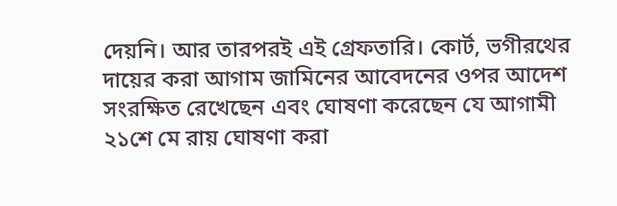দেয়নি। আর তারপরই এই গ্রেফতারি। কোর্ট, ভগীরথের দায়ের করা আগাম জামিনের আবেদনের ওপর আদেশ সংরক্ষিত রেখেছেন এবং ঘোষণা করেছেন যে আগামী ২১শে মে রায় ঘোষণা করা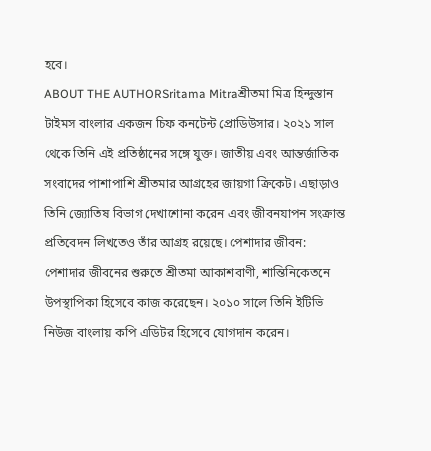হবে।
ABOUT THE AUTHORSritama Mitraশ্রীতমা মিত্র হিন্দুস্তান টাইমস বাংলার একজন চিফ কনটেন্ট প্রোডিউসার। ২০২১ সাল থেকে তিনি এই প্রতিষ্ঠানের সঙ্গে যুক্ত। জাতীয় এবং আন্তর্জাতিক সংবাদের পাশাপাশি শ্রীতমার আগ্রহের জায়গা ক্রিকেট। এছাড়াও তিনি জ্যোতিষ বিভাগ দেখাশোনা করেন এবং জীবনযাপন সংক্রান্ত প্রতিবেদন লিখতেও তাঁর আগ্রহ রয়েছে। পেশাদার জীবন: পেশাদার জীবনের শুরুতে শ্রীতমা আকাশবাণী, শান্তিনিকেতনে উপস্থাপিকা হিসেবে কাজ করেছেন। ২০১০ সালে তিনি ইটিভি নিউজ বাংলায় কপি এডিটর হিসেবে যোগদান করেন।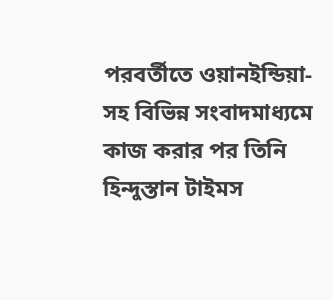পরবর্তীতে ওয়ানইন্ডিয়া-সহ বিভিন্ন সংবাদমাধ্যমে কাজ করার পর তিনি হিন্দুস্তান টাইমস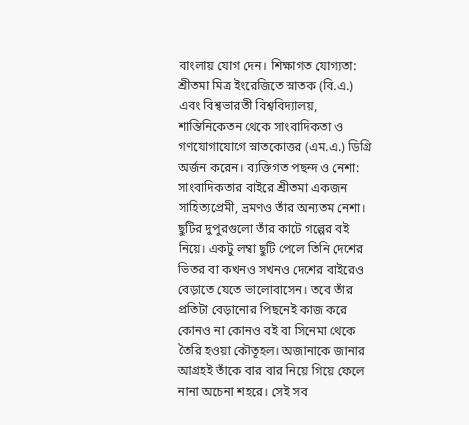বাংলায় যোগ দেন। শিক্ষাগত যোগ্যতা: শ্রীতমা মিত্র ইংরেজিতে স্নাতক (বি.এ.) এবং বিশ্বভারতী বিশ্ববিদ্যালয়, শান্তিনিকেতন থেকে সাংবাদিকতা ও গণযোগাযোগে স্নাতকোত্তর (এম.এ.) ডিগ্রি অর্জন করেন। ব্যক্তিগত পছন্দ ও নেশা: সাংবাদিকতার বাইরে শ্রীতমা একজন সাহিত্যপ্রেমী, ভ্রমণও তাঁর অন্যতম নেশা। ছুটির দুপুরগুলো তাঁর কাটে গল্পের বই নিয়ে। একটু লম্বা ছুটি পেলে তিনি দেশের ভিতর বা কখনও সখনও দেশের বাইরেও বেড়াতে যেতে ভালোবাসেন। তবে তাঁর প্রতিটা বেড়ানোর পিছনেই কাজ করে কোনও না কোনও বই বা সিনেমা থেকে তৈরি হওয়া কৌতূহল। অজানাকে জানার আগ্রহই তাঁকে বার বার নিয়ে গিয়ে ফেলে নানা অচেনা শহরে। সেই সব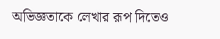অভিজ্ঞতাকে লেখার রূপ দিতেও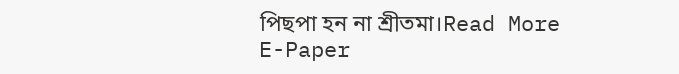পিছপা হন না শ্রীতমা।Read More
E-Paper